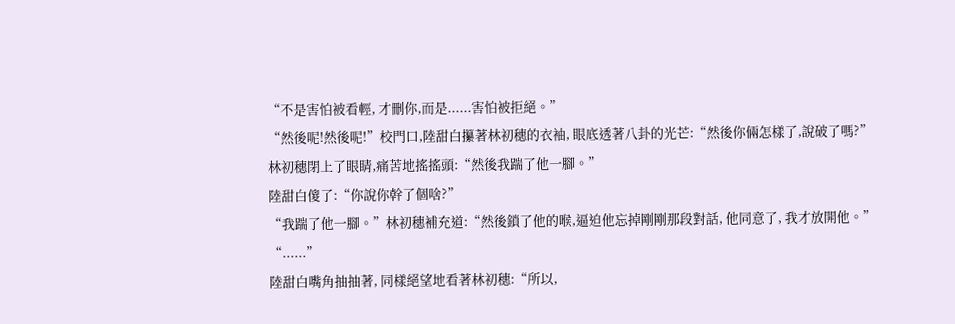“不是害怕被看輕, 才刪你,而是......害怕被拒絕。”
“然後呢!然後呢!”校門口,陸甜白攥著林初穗的衣袖, 眼底透著八卦的光芒:“然後你倆怎樣了,說破了嗎?”
林初穗閉上了眼睛,痛苦地搖搖頭:“然後我踹了他一腳。”
陸甜白傻了:“你說你幹了個啥?”
“我踹了他一腳。”林初穗補充道:“然後鎖了他的喉,逼迫他忘掉剛剛那段對話, 他同意了, 我才放開他。”
“......”
陸甜白嘴角抽抽著, 同樣絕望地看著林初穗:“所以,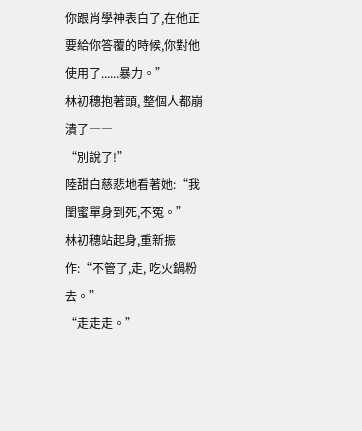你跟肖學神表白了,在他正要給你答覆的時候,你對他使用了......暴力。”
林初穗抱著頭, 整個人都崩潰了――
“別說了!”
陸甜白慈悲地看著她:“我閨蜜單身到死,不冤。”
林初穗站起身,重新振作:“不管了,走, 吃火鍋粉去。”
“走走走。”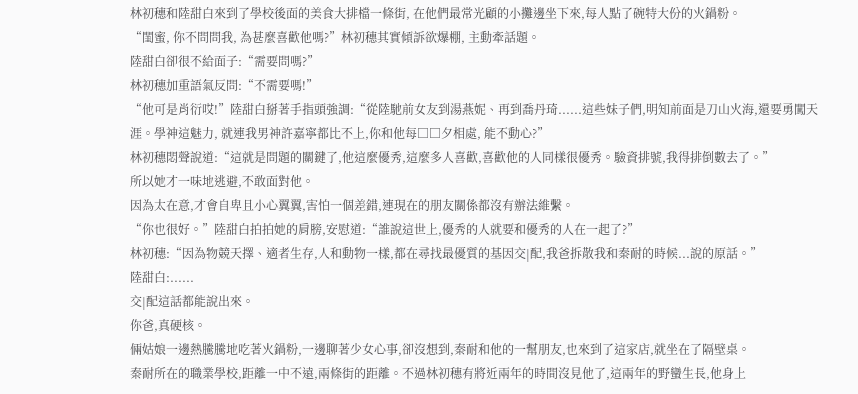林初穗和陸甜白來到了學校後面的美食大排檔一條街, 在他們最常光顧的小攤邊坐下來,每人點了碗特大份的火鍋粉。
“閨蜜, 你不問問我, 為甚麼喜歡他嗎?”林初穗其實傾訴欲爆棚, 主動牽話題。
陸甜白卻很不給面子:“需要問嗎?”
林初穗加重語氣反問:“不需要嗎!”
“他可是肖衍哎!”陸甜白掰著手指頭強調:“從陸馳前女友到湯燕妮、再到喬丹琦......這些妹子們,明知前面是刀山火海,還要勇闖天涯。學神這魅力, 就連我男神許嘉寧都比不上,你和他每□□夕相處, 能不動心?”
林初穗悶聲說道:“這就是問題的關鍵了,他這麼優秀,這麼多人喜歡,喜歡他的人同樣很優秀。驗資排號,我得排倒數去了。”
所以她才一味地逃避,不敢面對他。
因為太在意,才會自卑且小心翼翼,害怕一個差錯,連現在的朋友關係都沒有辦法維繫。
“你也很好。”陸甜白拍拍她的肩膀,安慰道:“誰說這世上,優秀的人就要和優秀的人在一起了?”
林初穗:“因為物競天擇、適者生存,人和動物一樣,都在尋找最優質的基因交|配,我爸拆散我和秦耐的時候...說的原話。”
陸甜白:......
交|配這話都能說出來。
你爸,真硬核。
倆姑娘一邊熱騰騰地吃著火鍋粉,一邊聊著少女心事,卻沒想到,秦耐和他的一幫朋友,也來到了這家店,就坐在了隔壁桌。
秦耐所在的職業學校,距離一中不遠,兩條街的距離。不過林初穗有將近兩年的時間沒見他了,這兩年的野蠻生長,他身上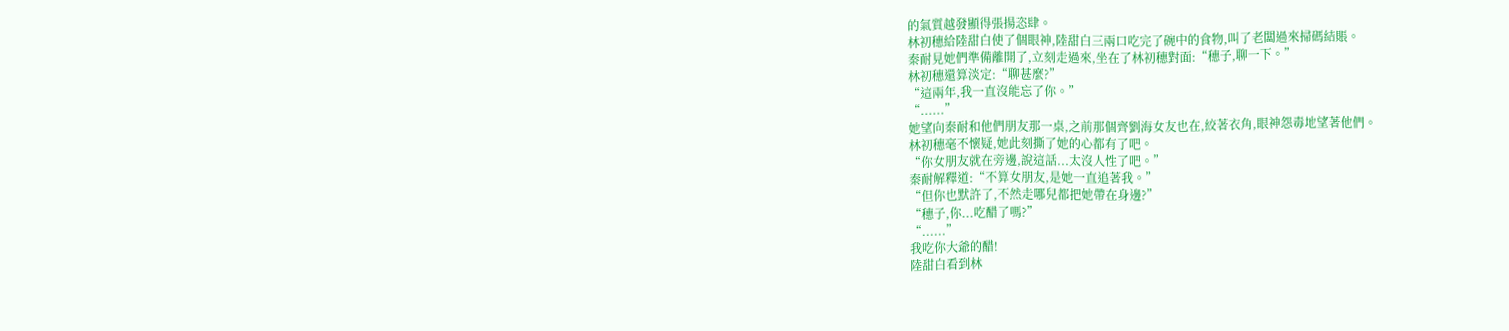的氣質越發顯得張揚恣肆。
林初穗給陸甜白使了個眼神,陸甜白三兩口吃完了碗中的食物,叫了老闆過來掃碼結賬。
秦耐見她們準備離開了,立刻走過來,坐在了林初穗對面:“穗子,聊一下。”
林初穗還算淡定:“聊甚麼?”
“這兩年,我一直沒能忘了你。”
“......”
她望向秦耐和他們朋友那一桌,之前那個齊劉海女友也在,絞著衣角,眼神怨毒地望著他們。
林初穗毫不懷疑,她此刻撕了她的心都有了吧。
“你女朋友就在旁邊,說這話...太沒人性了吧。”
秦耐解釋道:“不算女朋友,是她一直追著我。”
“但你也默許了,不然走哪兒都把她帶在身邊?”
“穗子,你...吃醋了嗎?”
“......”
我吃你大爺的醋!
陸甜白看到林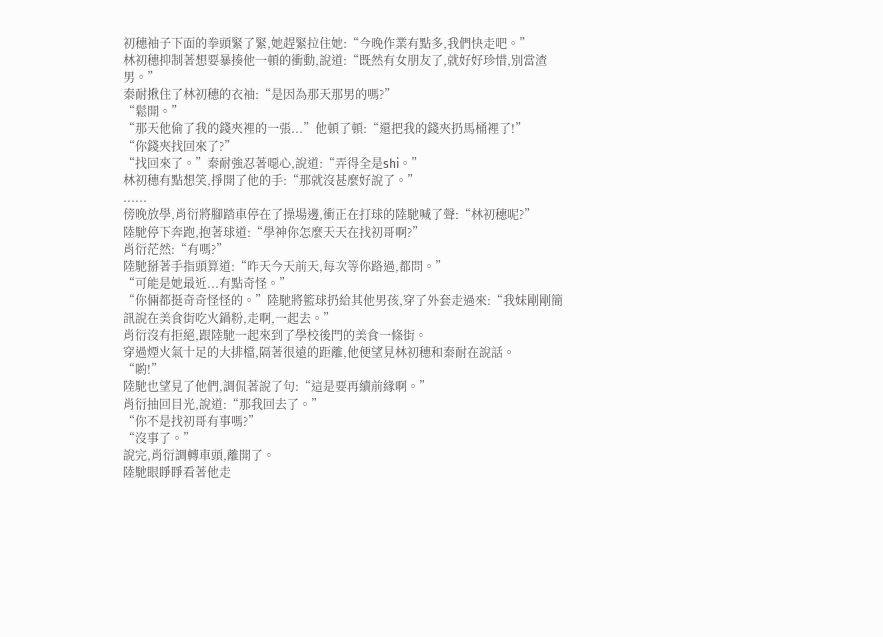初穗袖子下面的拳頭緊了緊,她趕緊拉住她:“今晚作業有點多,我們快走吧。”
林初穗抑制著想要暴揍他一頓的衝動,說道:“既然有女朋友了,就好好珍惜,別當渣男。”
秦耐揪住了林初穗的衣袖:“是因為那天那男的嗎?”
“鬆開。”
“那天他偷了我的錢夾裡的一張...”他頓了頓:“還把我的錢夾扔馬桶裡了!”
“你錢夾找回來了?”
“找回來了。”秦耐強忍著噁心,說道:“弄得全是shi。”
林初穗有點想笑,掙開了他的手:“那就沒甚麼好說了。”
......
傍晚放學,肖衍將腳踏車停在了操場邊,衝正在打球的陸馳喊了聲:“林初穗呢?”
陸馳停下奔跑,抱著球道:“學神你怎麼天天在找初哥啊?”
肖衍茫然:“有嗎?”
陸馳掰著手指頭算道:“昨天今天前天,每次等你路過,都問。”
“可能是她最近...有點奇怪。”
“你倆都挺奇奇怪怪的。”陸馳將籃球扔給其他男孩,穿了外套走過來:“我妹剛剛簡訊說在美食街吃火鍋粉,走啊,一起去。”
肖衍沒有拒絕,跟陸馳一起來到了學校後門的美食一條街。
穿過煙火氣十足的大排檔,隔著很遠的距離,他便望見林初穗和秦耐在說話。
“喲!”
陸馳也望見了他們,調侃著說了句:“這是要再續前緣啊。”
肖衍抽回目光,說道:“那我回去了。”
“你不是找初哥有事嗎?”
“沒事了。”
說完,肖衍調轉車頭,離開了。
陸馳眼睜睜看著他走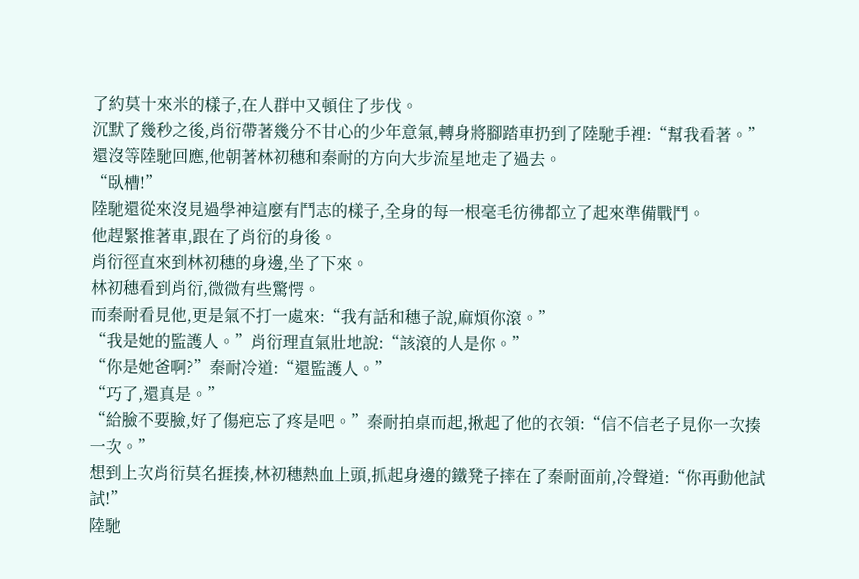了約莫十來米的樣子,在人群中又頓住了步伐。
沉默了幾秒之後,肖衍帶著幾分不甘心的少年意氣,轉身將腳踏車扔到了陸馳手裡:“幫我看著。”
還沒等陸馳回應,他朝著林初穗和秦耐的方向大步流星地走了過去。
“臥槽!”
陸馳還從來沒見過學神這麼有鬥志的樣子,全身的每一根毫毛彷彿都立了起來準備戰鬥。
他趕緊推著車,跟在了肖衍的身後。
肖衍徑直來到林初穗的身邊,坐了下來。
林初穗看到肖衍,微微有些驚愕。
而秦耐看見他,更是氣不打一處來:“我有話和穗子說,麻煩你滾。”
“我是她的監護人。”肖衍理直氣壯地說:“該滾的人是你。”
“你是她爸啊?”秦耐冷道:“還監護人。”
“巧了,還真是。”
“給臉不要臉,好了傷疤忘了疼是吧。”秦耐拍桌而起,揪起了他的衣領:“信不信老子見你一次揍一次。”
想到上次肖衍莫名捱揍,林初穗熱血上頭,抓起身邊的鐵凳子摔在了秦耐面前,冷聲道:“你再動他試試!”
陸馳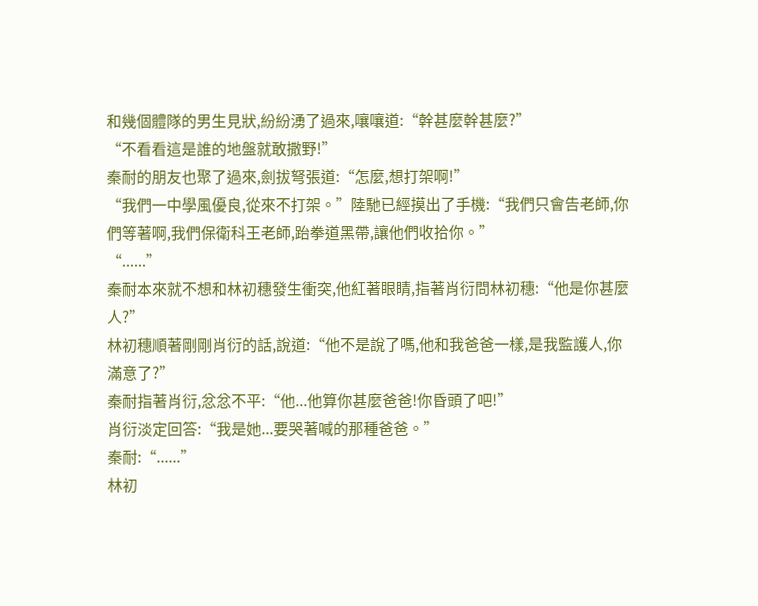和幾個體隊的男生見狀,紛紛湧了過來,嚷嚷道:“幹甚麼幹甚麼?”
“不看看這是誰的地盤就敢撒野!”
秦耐的朋友也聚了過來,劍拔弩張道:“怎麼,想打架啊!”
“我們一中學風優良,從來不打架。”陸馳已經摸出了手機:“我們只會告老師,你們等著啊,我們保衛科王老師,跆拳道黑帶,讓他們收拾你。”
“......”
秦耐本來就不想和林初穗發生衝突,他紅著眼睛,指著肖衍問林初穗:“他是你甚麼人?”
林初穗順著剛剛肖衍的話,說道:“他不是說了嗎,他和我爸爸一樣,是我監護人,你滿意了?”
秦耐指著肖衍,忿忿不平:“他...他算你甚麼爸爸!你昏頭了吧!”
肖衍淡定回答:“我是她...要哭著喊的那種爸爸。”
秦耐:“......”
林初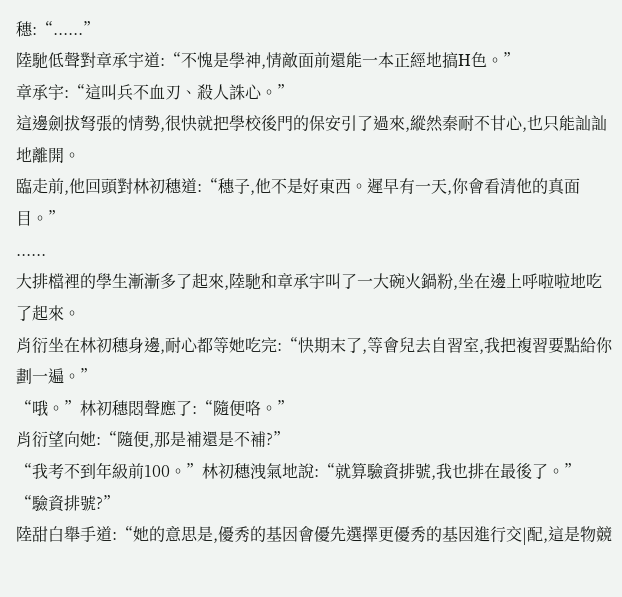穗:“......”
陸馳低聲對章承宇道:“不愧是學神,情敵面前還能一本正經地搞H色。”
章承宇:“這叫兵不血刃、殺人誅心。”
這邊劍拔弩張的情勢,很快就把學校後門的保安引了過來,縱然秦耐不甘心,也只能訕訕地離開。
臨走前,他回頭對林初穗道:“穗子,他不是好東西。遲早有一天,你會看清他的真面目。”
......
大排檔裡的學生漸漸多了起來,陸馳和章承宇叫了一大碗火鍋粉,坐在邊上呼啦啦地吃了起來。
肖衍坐在林初穗身邊,耐心都等她吃完:“快期末了,等會兒去自習室,我把複習要點給你劃一遍。”
“哦。”林初穗悶聲應了:“隨便咯。”
肖衍望向她:“隨便,那是補還是不補?”
“我考不到年級前100。”林初穗洩氣地說:“就算驗資排號,我也排在最後了。”
“驗資排號?”
陸甜白舉手道:“她的意思是,優秀的基因會優先選擇更優秀的基因進行交|配,這是物競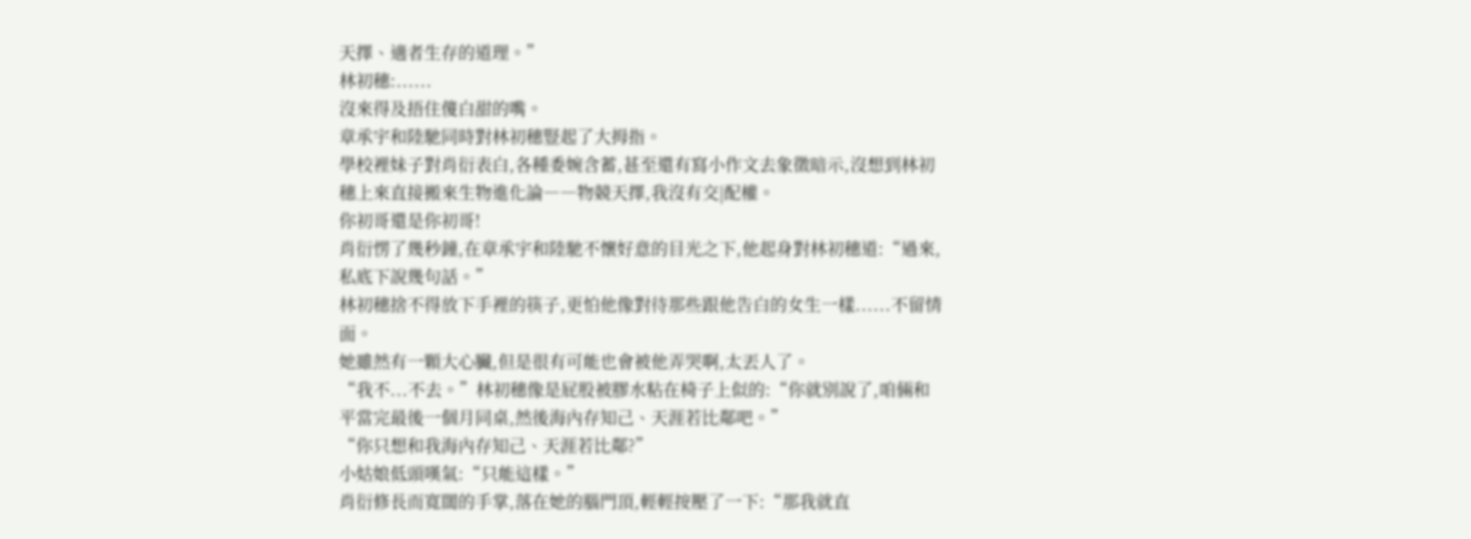天擇、適者生存的道理。”
林初穗:......
沒來得及捂住傻白甜的嘴。
章承宇和陸馳同時對林初穗豎起了大拇指。
學校裡妹子對肖衍表白,各種委婉含蓄,甚至還有寫小作文去象徵暗示,沒想到林初穗上來直接搬來生物進化論――物競天擇,我沒有交|配權。
你初哥還是你初哥!
肖衍愣了幾秒鐘,在章承宇和陸馳不懷好意的目光之下,他起身對林初穗道:“過來,私底下說幾句話。”
林初穗捨不得放下手裡的筷子,更怕他像對待那些跟他告白的女生一樣......不留情面。
她雖然有一顆大心臟,但是很有可能也會被他弄哭啊,太丟人了。
“我不...不去。”林初穗像是屁股被膠水粘在椅子上似的:“你就別說了,咱倆和平當完最後一個月同桌,然後海內存知己、天涯若比鄰吧。”
“你只想和我海內存知己、天涯若比鄰?”
小姑娘低頭嘆氣:“只能這樣。”
肖衍修長而寬闊的手掌,落在她的腦門頂,輕輕按壓了一下:“那我就直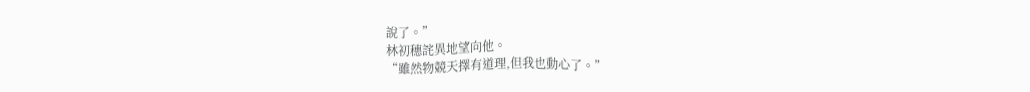說了。”
林初穗詫異地望向他。
“雖然物競天擇有道理,但我也動心了。”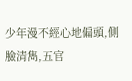少年漫不經心地偏頭,側臉清雋,五官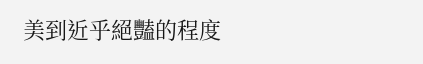美到近乎絕豔的程度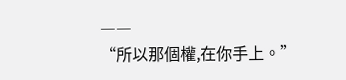――
“所以那個權,在你手上。”